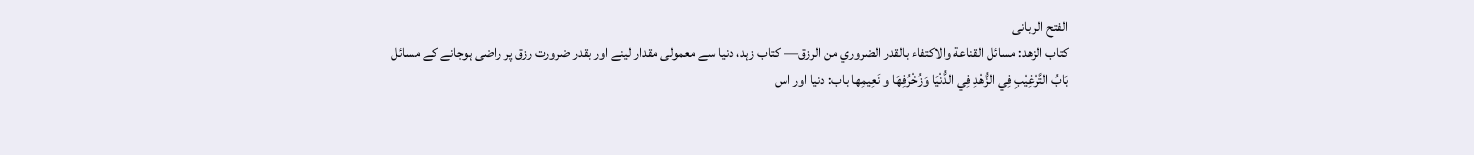الفتح الربانی
كتاب الزهد: مسائل القناعة والاكتفاء بالقدر الضروري من الرزق— کتاب زہد، دنیا سے معمولی مقدار لینے اور بقدر ضرورت رزق پر راضی ہوجانے کے مسائل
بَابُ التَّرْغِيْبِ فِي الزُّهْدِ فِي الدُّنْيَا وَزُخْرُفِهَا و نَعِيمِها باب: دنیا اور اس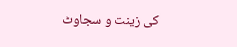کی زینت و سجاوٹ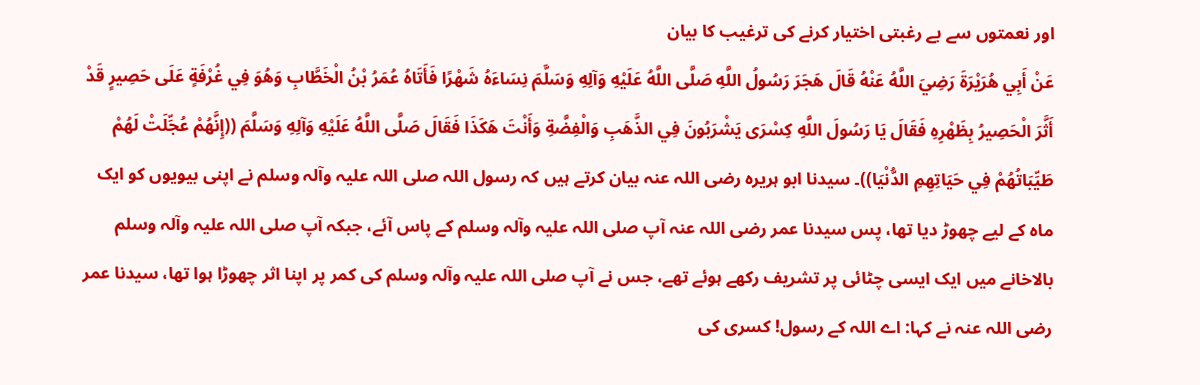اور نعمتوں سے بے رغبتی اختیار کرنے کی ترغیب کا بیان
عَنْ أَبِي هُرَيْرَةَ رَضِيَ اللَّهُ عَنْهُ قَالَ هَجَرَ رَسُولُ اللَّهِ صَلَّى اللَّهُ عَلَيْهِ وَآلِهِ وَسَلَّمَ نِسَاءَهُ شَهْرًا فَأَتَاهُ عُمَرُ بْنُ الْخَطَّابِ وَهُوَ فِي غُرْفَةٍ عَلَى حَصِيرٍ قَدْ أَثَّرَ الْحَصِيرُ بِظَهْرِهِ فَقَالَ يَا رَسُولَ اللَّهِ كِسْرَى يَشْرَبُونَ فِي الذَّهَبِ وَالْفِضَّةِ وَأَنْتَ هَكَذَا فَقَالَ صَلَّى اللَّهُ عَلَيْهِ وَآلِهِ وَسَلَّمَ ((إِنَّهُمْ عُجِّلَتْ لَهُمْ طَيِّبَاتُهُمْ فِي حَيَاتِهِمِ الدُّنْيَا))۔ سیدنا ابو ہریرہ رضی اللہ عنہ بیان کرتے ہیں کہ رسول اللہ صلی اللہ علیہ وآلہ وسلم نے اپنی بیویوں کو ایک ماہ کے لیے چھوڑ دیا تھا، پس سیدنا عمر رضی اللہ عنہ آپ صلی اللہ علیہ وآلہ وسلم کے پاس آئے، جبکہ آپ صلی اللہ علیہ وآلہ وسلم بالاخانے میں ایک ایسی چٹائی پر تشریف رکھے ہوئے تھے، جس نے آپ صلی اللہ علیہ وآلہ وسلم کی کمر پر اپنا اثر چھوڑا ہوا تھا، سیدنا عمر رضی اللہ عنہ نے کہا: اے اللہ کے رسول! کسری کی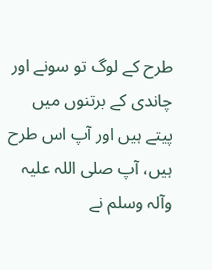طرح کے لوگ تو سونے اور چاندی کے برتنوں میں پیتے ہیں اور آپ اس طرح ہیں، آپ صلی اللہ علیہ وآلہ وسلم نے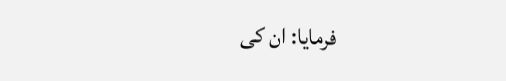فرمایا: ان کی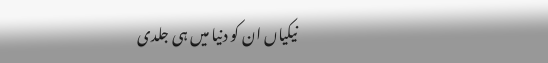نیکیاں ان کو دنیا میں ہی جلدی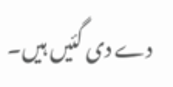دے دی گئیں ہیں۔